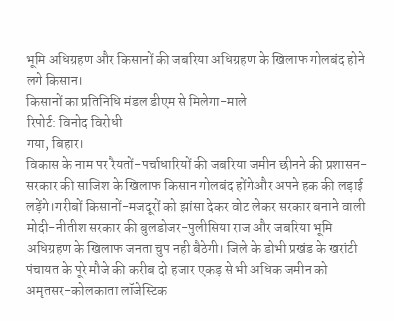भूमि अधिग्रहण और किसानों की जबरिया अधिग्रहण के खिलाफ गोलबंद होने लगे किसान।
किसानों का प्रतिनिधि मंडल डीएम से मिलेगा-माले
रिपोर्ट: विनोद विरोधी
गया, बिहार।
विकास के नाम पर रैयतों-पर्चाधारियों की जबरिया जमीन छीनने की प्रशासन-सरकार की साजिश के खिलाफ किसान गोलबंद होंगेऔर अपने हक की लड़ाई लड़ेंगे।गरीबों किसानों-मजदूरों को झांसा देकर वोट लेकर सरकार बनाने वाली मोदी-नीतीश सरकार की बुलडोजर-पुलीसिया राज और जबरिया भूमि अधिग्रहण के खिलाफ जनता चुप नही बैठेगी। जिले के डोभी प्रखंड के खरांटी पंचायत के पूरे मौजे की करीब दो हजार एकड़ से भी अधिक जमीन को अमृतसर-कोलकाता लॉजेस्टिक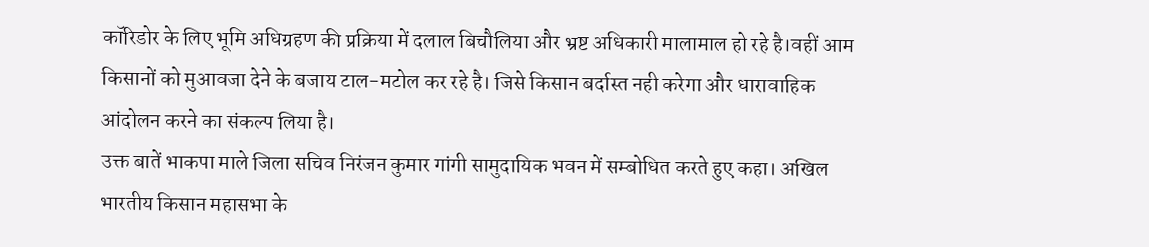कॉरिडोर के लिए भूमि अधिग्रहण की प्रक्रिया में दलाल बिचौलिया और भ्रष्ट अधिकारी मालामाल हो रहे है।वहीं आम किसानों को मुआवजा देने के बजाय टाल-मटोल कर रहे है। जिसे किसान बर्दास्त नही करेगा और धारावाहिक आंदोलन करने का संकल्प लिया है।
उक्त बातें भाकपा माले जिला सचिव निरंजन कुमार गांगी सामुदायिक भवन में सम्बोधित करते हुए कहा। अखिल भारतीय किसान महासभा के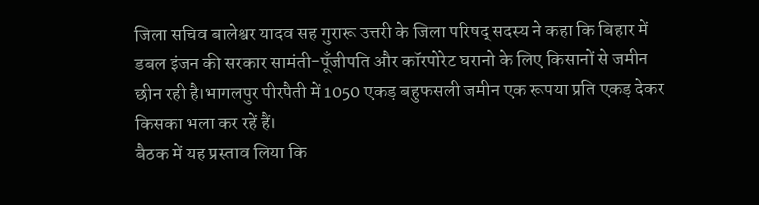जिला सचिव बालेश्वर यादव सह गुरारू उत्तरी के जिला परिषद् सदस्य ने कहा कि बिहार में डबल इंजन की सरकार सामंती-पूँजीपति और कॉरपोरेट घरानो के लिए किसानों से जमीन छीन रही है।भागलपुर पीरपैती में 1050 एकड़ बहुफसली जमीन एक रूपया प्रति एकड़ देकर किसका भला कर रहें हैं।
बैठक में यह प्रस्ताव लिया कि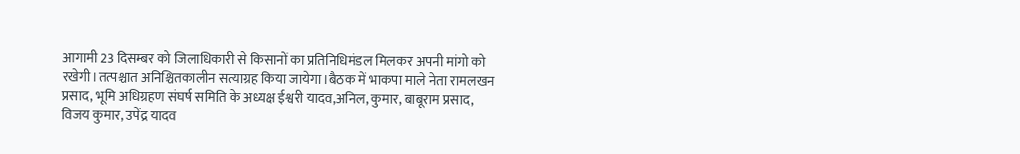आगामी 23 दिसम्बर को जिलाधिकारी से किसानों का प्रतिनिधिमंडल मिलकर अपनी मांगो को रखेगी।तत्पश्चात अनिश्चितकालीन सत्याग्रह किया जायेगा।बैठक में भाकपा माले नेता रामलखन प्रसाद, भूमि अधिग्रहण संघर्ष समिति के अध्यक्ष ईश्वरी यादव,अनिल, कुमार, बाबूराम प्रसाद, विजय कुमार, उपेंद्र यादव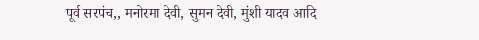पूर्व सरपंच,, मनोरमा देवी, सुमन देवी, मुंशी यादव आदि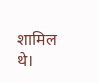शामिल थे।